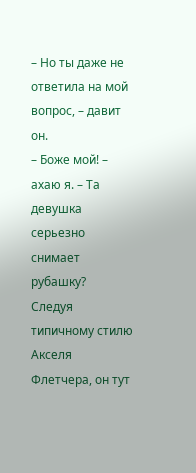– Но ты даже не ответила на мой вопрос, – давит он.
– Боже мой! – ахаю я. – Та девушка серьезно снимает рубашку?
Следуя типичному стилю Акселя Флетчера, он тут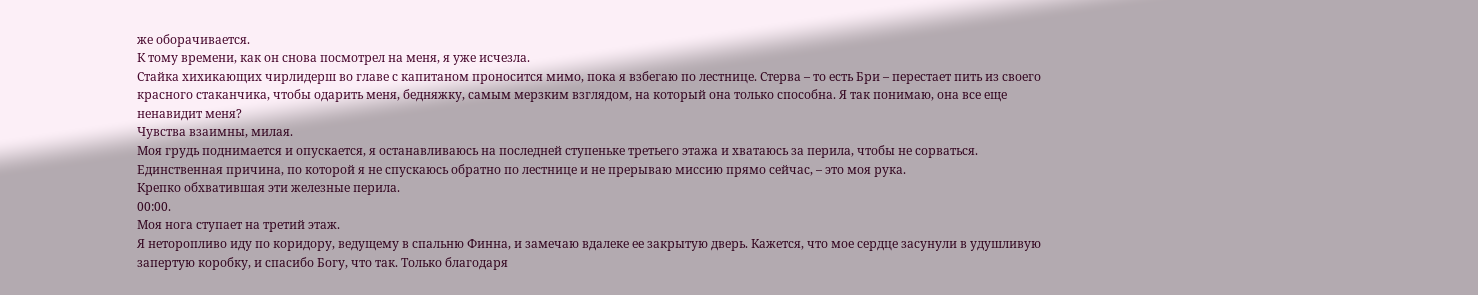же оборачивается.
К тому времени, как он снова посмотрел на меня, я уже исчезла.
Стайка хихикающих чирлидерш во главе с капитаном проносится мимо, пока я взбегаю по лестнице. Стерва – то есть Бри – перестает пить из своего красного стаканчика, чтобы одарить меня, бедняжку, самым мерзким взглядом, на который она только способна. Я так понимаю, она все еще ненавидит меня?
Чувства взаимны, милая.
Моя грудь поднимается и опускается, я останавливаюсь на последней ступеньке третьего этажа и хватаюсь за перила, чтобы не сорваться. Единственная причина, по которой я не спускаюсь обратно по лестнице и не прерываю миссию прямо сейчас, – это моя рука.
Крепко обхватившая эти железные перила.
00:00.
Моя нога ступает на третий этаж.
Я неторопливо иду по коридору, ведущему в спальню Финна, и замечаю вдалеке ее закрытую дверь. Кажется, что мое сердце засунули в удушливую запертую коробку, и спасибо Богу, что так. Только благодаря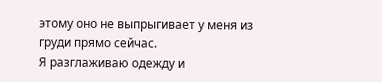этому оно не выпрыгивает у меня из груди прямо сейчас.
Я разглаживаю одежду и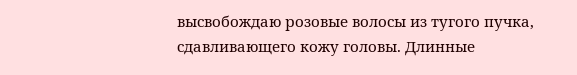высвобождаю розовые волосы из тугого пучка, сдавливающего кожу головы. Длинные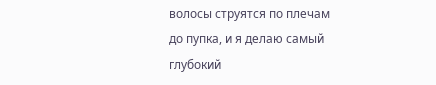волосы струятся по плечам до пупка, и я делаю самый глубокий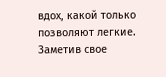вдох, какой только позволяют легкие.
Заметив свое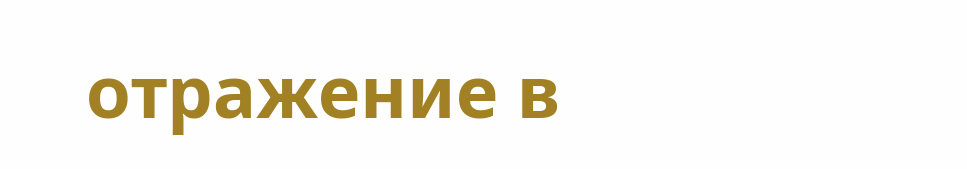отражение в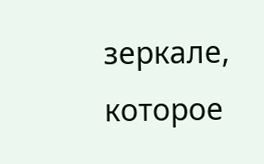зеркале, которое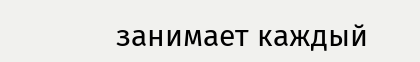занимает каждый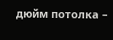дюйм потолка –